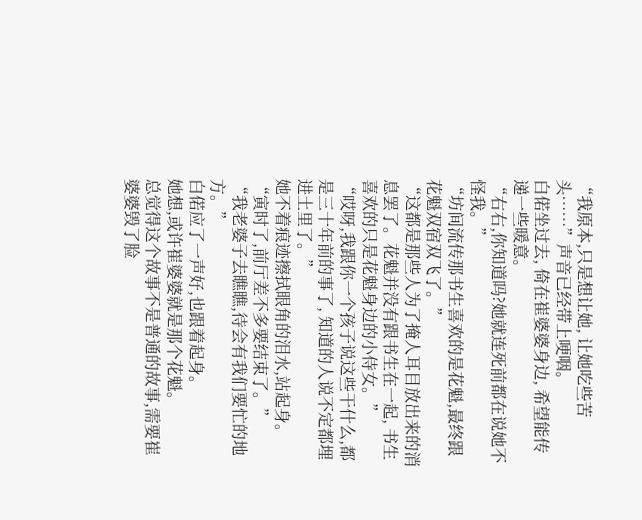“我原本,只是想让她, 让她吃些苦头……”声音已经带上哽咽。
白偌坐过去, 倚在崔婆婆身边, 希望能传递一些暖意。
“右右,你知道吗?她就连死前都在说她不怪我。”
“坊间流传那书生喜欢的是花魁,最终跟花魁双宿双飞了。”
“这都是那些人为了掩人耳目放出来的消息罢了。花魁并没有跟书生在一起, 书生喜欢的只是花魁身边的小侍女。”
“哎呀,我跟你一个孩子说这些干什么,都是三十年前的事了, 知道的人说不定都埋进土里了。”
她不着痕迹擦拭眼角的泪水,站起身。
“寅时了,前厅差不多要结束了。”
“我老婆子去瞧瞧,待会有我们要忙的地方。”
白偌应了一声好,也跟着起身。
她想,或许崔婆婆就是那个花魁。
总觉得这个故事不是普通的故事,需要崔婆婆毁了脸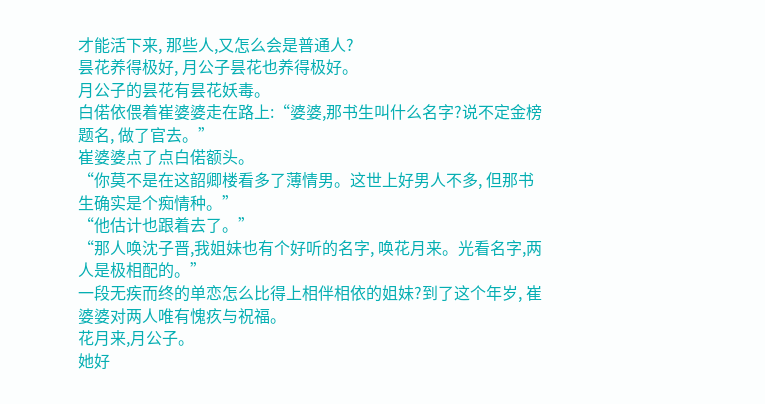才能活下来, 那些人,又怎么会是普通人?
昙花养得极好, 月公子昙花也养得极好。
月公子的昙花有昙花妖毒。
白偌依偎着崔婆婆走在路上:“婆婆,那书生叫什么名字?说不定金榜题名, 做了官去。”
崔婆婆点了点白偌额头。
“你莫不是在这韶卿楼看多了薄情男。这世上好男人不多, 但那书生确实是个痴情种。”
“他估计也跟着去了。”
“那人唤沈子晋,我姐妹也有个好听的名字, 唤花月来。光看名字,两人是极相配的。”
一段无疾而终的单恋怎么比得上相伴相依的姐妹?到了这个年岁, 崔婆婆对两人唯有愧疚与祝福。
花月来,月公子。
她好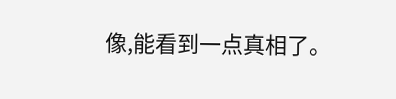像,能看到一点真相了。